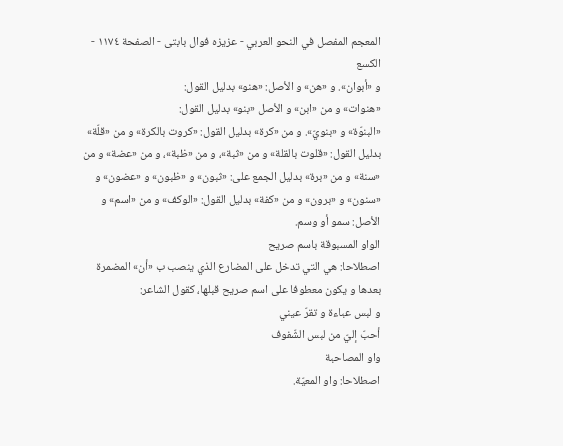المعجم المفصل في النحو العربي - عزیزه فوال بابتی - الصفحة ١١٧٤ - الكسع
و «أبوان». و «هن» و الأصل: «هنو» بدليل القول:
«هنوات» و من «ابن» و الأصل «بنو» بدليل القول:
«البنوّة» و «بنويّ». و من «كرة» بدليل القول: «كروت بالكرة» و من «قلّة» بدليل القول: «قلوت بالقلة» و من «ثبة»، و من «ظبة»، و من «عضة» و من «سنة» و من «برة» بدليل الجمع على: «ثبون» و «ظبون» و «عضون» و «سنون» و «برون» و من «كفة» بدليل القول: «الوكف» و من «اسم» و الأصل: سمو أو وسم.
الواو المسبوقة باسم صريح
اصطلاحا: هي التي تدخل على المضارع الذي ينصب ب «أن» المضمرة بعدها و يكون معطوفا على اسم صريح قبلها، كقول الشاعر:
و لبس عباءة و تقرّ عيني
أحبّ إليّ من لبس الشّفوف
واو المصاحبة
اصطلاحا: واو المعيّة.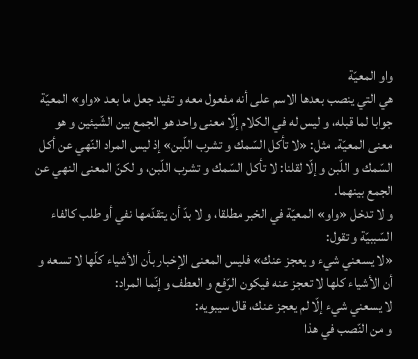واو المعيّة
هي التي ينصب بعدها الاسم على أنه مفعول معه و تفيد جعل ما بعد «واو» المعيّة جوابا لما قبله، و ليس له في الكلام إلّا معنى واحد هو الجمع بين الشّيئين و هو معنى المعيّة. مثل: «لا تأكل السّمك و تشرب اللّبن» إذ ليس المراد النّهي عن أكل السّمك و اللّبن و إلّا لقلنا: لا تأكل السّمك و تشرب اللّبن، و لكنّ المعنى النهي عن الجمع بينهما.
و لا تدخل «واو» المعيّة في الخبر مطلقا، و لا بدّ أن يتقدّمها نفي أو طلب كالفاء السّببيّة و تقول:
«لا يسعني شيء و يعجز عنك» فليس المعنى الإخبار بأن الأشياء كلّها لا تسعه و أن الأشياء كلها لا تعجز عنه فيكون الرّفع و العطف و إنّما المراد:
لا يسعني شيء إلّا لم يعجز عنك، قال سيبويه:
و من النّصب في هذا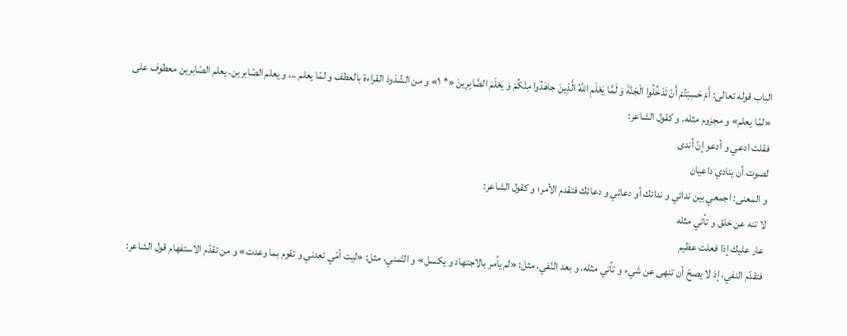الباب قوله تعالى: أَمْ حَسِبْتُمْ أَنْ تَدْخُلُوا الْجَنَّةَ وَ لَمَّا يَعْلَمِ اللَّهُ الَّذِينَ جاهَدُوا مِنْكُمْ وَ يَعْلَمَ الصَّابِرِينَ «* ١» و من الشّذوذ القراءة بالعطف و لمّا يعلم ... و يعلم الصّابرين. يعلم الصّابرين معطوف على «لمّا يعلم» و مجزوم مثله. و كقول الشاعر:
فقلت ادعي و أدعو إنّ أندى
لصوت أن ينادي داعيان
و المعنى: اجمعي بين ندائي و ندائك أو دعائي و دعائك فتقدم الأمر؛ و كقول الشاعر:
لا تنه عن خلق و تأتي مثله
عار عليك إذا فعلت عظيم
فتقدّم النفي، إذ لا يصحّ أن تنهى عن شيء و تأتي مثله، و بعد النّفي، مثل: «لم يأمر بالاجتهاد و يكسل» و التّمني، مثل: «ليت أمّي تعدني و تقوم بما وعدت» و من تقدّم الاستفهام قول الشاعر: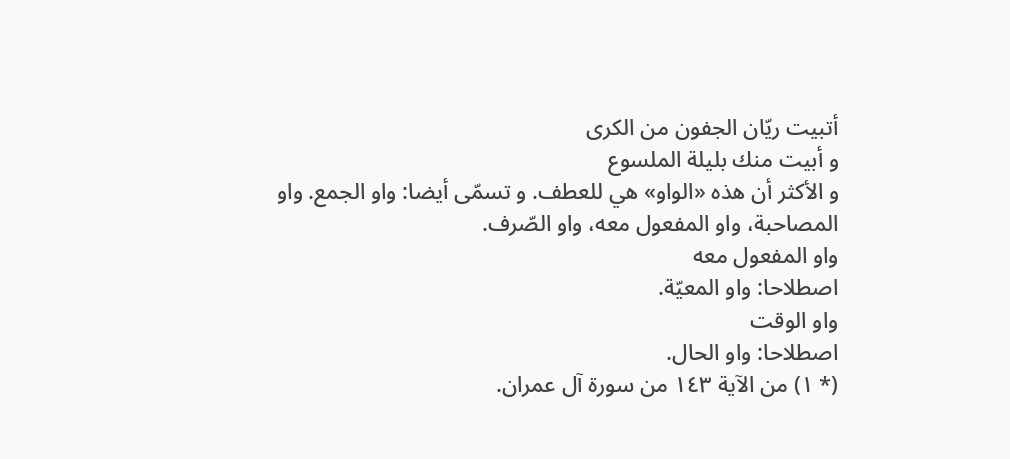أتبيت ريّان الجفون من الكرى
و أبيت منك بليلة الملسوع
و الأكثر أن هذه «الواو» هي للعطف. و تسمّى أيضا: واو الجمع. واو المصاحبة، واو المفعول معه، واو الصّرف.
واو المفعول معه
اصطلاحا: واو المعيّة.
واو الوقت
اصطلاحا: واو الحال.
(* ١) من الآية ١٤٣ من سورة آل عمران.